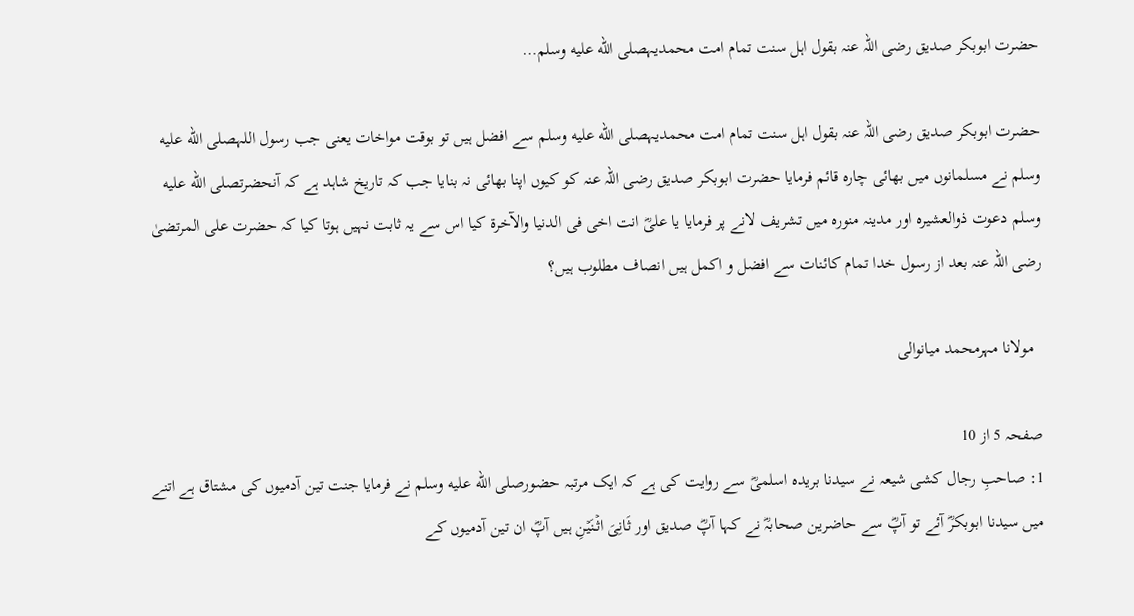حضرت ابوبکر صدیق رضی اللہ عنہ بقول اہل سنت تمام امت محمدیہصلى الله عليه وسلم…

حضرت ابوبکر صدیق رضی اللہ عنہ بقول اہل سنت تمام امت محمدیہصلى الله عليه وسلم سے افضل ہیں تو بوقت مواخات یعنی جب رسول اللہصلى الله عليه وسلم نے مسلمانوں میں بھائی چارہ قائم فرمایا حضرت ابوبکر صدیق رضی اللہ عنہ کو کیوں اپنا بھائی نہ بنایا جب کہ تاریخ شاہد ہے کہ آنحضرتصلى الله عليه وسلم دعوت ذوالعشیرہ اور مدینہ منورہ میں تشریف لانے پر فرمایا یا علیؓ انت اخی فی الدنیا والآخرۃ کیا اس سے یہ ثابت نہیں ہوتا کیا کہ حضرت علی المرتضیٰ رضی اللہ عنہ بعد از رسول خدا تمام کائنات سے افضل و اکمل ہیں انصاف مطلوب ہیں؟

  مولانا مہرمحمد میانوالی

صفحہ 5 از 10
1: صاحبِ رجال کشی شیعہ نے سیدنا بریدہ اسلمیؓ سے روایت کی ہے کہ ایک مرتبہ حضورصلى الله عليه وسلم نے فرمایا جنت تین آدمیوں کی مشتاق ہے اتنے میں سیدنا ابوبکرؓ آئے تو آپؓ سے حاضرین صحابہؓ نے کہا آپؓ صدیق اور ثَانِىَ اثۡنَيۡنِ ہیں آپؓ ان تین آدمیوں کے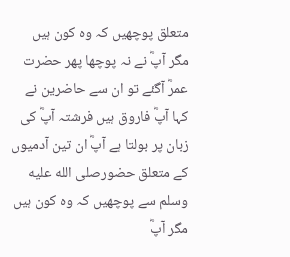متعلق پوچھیں کہ وہ کون ہیں مگر آپؓ نے نہ پوچھا پھر حضرت عمرؓ آگئے تو ان سے حاضرین نے کہا آپؓ فاروق ہیں فرشتہ آپؓ کی زبان پر بولتا ہے آپؓ ان تین آدمیوں کے متعلق حضورصلى الله عليه وسلم سے پوچھیں کہ وہ کون ہیں مگر آپؓ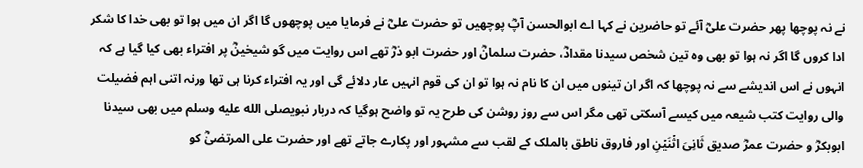نے نہ پوچھا پھر حضرت علیؓ آئے تو حاضرین نے کہا اے ابوالحسن آپؓ پوچھیں تو حضرت علیؓ نے فرمایا میں پوچھوں گا اگر ان میں ہوا تو بھی خدا کا شکر ادا کروں گا اگر نہ ہوا تو بھی وہ تین شخص سیدنا مقدادؓ، حضرت سلمانؓ اور حضرت ابو ذرؓ تھے اس روایت میں گو شیخینؓ پر افتراء بھی کیا گیا ہے کہ انہوں نے اس اندیشے سے نہ پوچھا کہ اگر ان تینوں میں ان کا نام نہ ہوا تو ان کی قوم انہیں عار دلائے گی اور یہ افتراء کرنا ہی تھا ورنہ اتنی اہم فضیلت والی روایت کتب شیعہ میں کیسے آسکتی تھی مگر اس سے روز روشن کی طرح یہ تو واضح ہوگیا کہ دربار نبویصلى الله عليه وسلم میں بھی سیدنا ابوبکرؓ و حضرت عمرؓ صدیق ثَانِىَ اثۡنَيۡنِ اور فاروق ناطق بالملک کے لقب سے مشہور اور پکارے جاتے تھے اور حضرت علی المرتضیٰؓ کو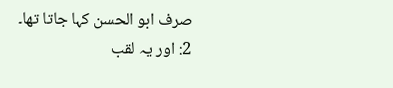صرف ابو الحسن کہا جاتا تھا۔
2: اور یہ لقب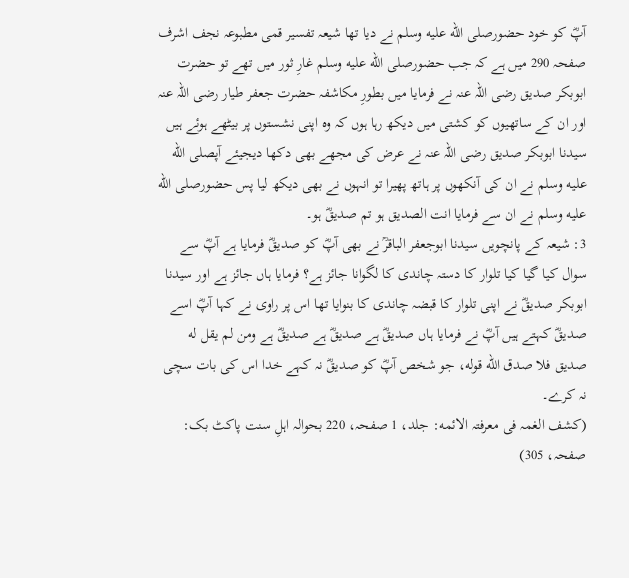آپؓ کو خود حضورصلى الله عليه وسلم نے دیا تھا شیعہ تفسیر قمی مطبوعہ نجف اشرف صفحہ 290 میں ہے کہ جب حضورصلى الله عليه وسلم غارِ ثور میں تھے تو حضرت ابوبکر صدیق رضی اللہ عنہ نے فرمایا میں بطورِ مکاشفہ حضرت جعفر طیار رضی اللہ عنہ اور ان کے ساتھیوں کو کشتی میں دیکھ رہا ہوں کہ وہ اپنی نشستوں پر بیٹھے ہوئے ہیں سیدنا ابوبکر صدیق رضی اللہ عنہ نے عرض کی مجھے بھی دکھا دیجیئے آپصلى الله عليه وسلم نے ان کی آنکھوں پر ہاتھ پھیرا تو انہوں نے بھی دیکھ لیا پس حضورصلى الله عليه وسلم نے ان سے فرمایا انت الصدیق ہو تم صدیقؓ ہو۔
3: شیعہ کے پانچویں سیدنا ابوجعفر الباقرؒ نے بھی آپؓ کو صدیقؓ فرمایا ہے آپؓ سے سوال کیا گیا کیا تلوار کا دستہ چاندی کا لگوانا جائز ہے؟ فرمایا ہاں جائز ہے اور سیدنا ابوبکر صدیقؓ نے اپنی تلوار کا قبضہ چاندی کا بنوایا تھا اس پر راوی نے کہا آپؓ اسے صدیقؓ کہتے ہیں آپؓ نے فرمایا ہاں صدیقؓ ہے صدیقؓ ہے صدیقؓ ہے ومن لم يقل له صديق فلا صدق الله قوله، جو شخص آپؓ کو صدیقؓ نہ کہے خدا اس کی بات سچی نہ کرے۔
(کشف الغمہ فی معرفتہ الائمه: جلد، 1 صفحہ، 220 بحوالہ اہلِ سنت پاکٹ بک: صفحہ، 305)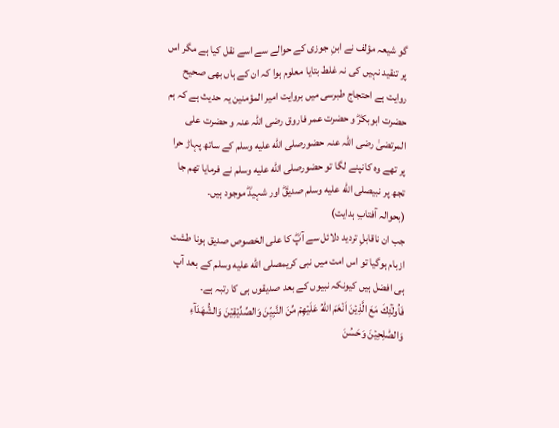گو شیعہ مؤلف نے ابنِ جوزی کے حوالے سے اسے نقل کیا ہے مگر اس پر تنقید نہیں کی نہ غلط بتایا معلوم ہوا کہ ان کے ہاں بھی صحیح روایت ہے احتجاج طبرسی میں بروایت امیر المؤمنین یہ حدیث ہے کہ ہم حضرت ابوبکرؓ و حضرت عمر فاروق رضی اللہ عنہ و حضرت علی المرتضیٰ رضی اللہ عنہ حضورصلى الله عليه وسلم کے ساتھ پہاڑ حرا پر تھے وہ کانپنے لگا تو حضورصلى الله عليه وسلم نے فرمایا تھم جا تجھ پر نبیصلى الله عليه وسلم صدیقؓ اور شہیدؓ موجود ہیں۔
(بحوالہ آفتابِ ہدایت)
جب ان ناقابلِ تردید دلائل سے آپؓ کا علی الخصوص صدیق ہونا طشت ازبام ہوگیا تو اس امت میں نبی کریمصلى الله عليه وسلم کے بعد آپ ہی افضل ہیں کیونکہ نبیوں کے بعد صدیقوں ہی کا رتبہ ہے۔
فَاُولٰٓئِكَ مَعَ الَّذِيۡنَ اَنۡعَمَ اللّٰهُ عَلَيۡهِمۡ مِّنَ النَّبِيّٖنَ وَالصِّدِّيۡقِيۡنَ وَالشُّهَدَآءِ وَالصّٰلِحِيۡنَ‌ وَحَسُنَ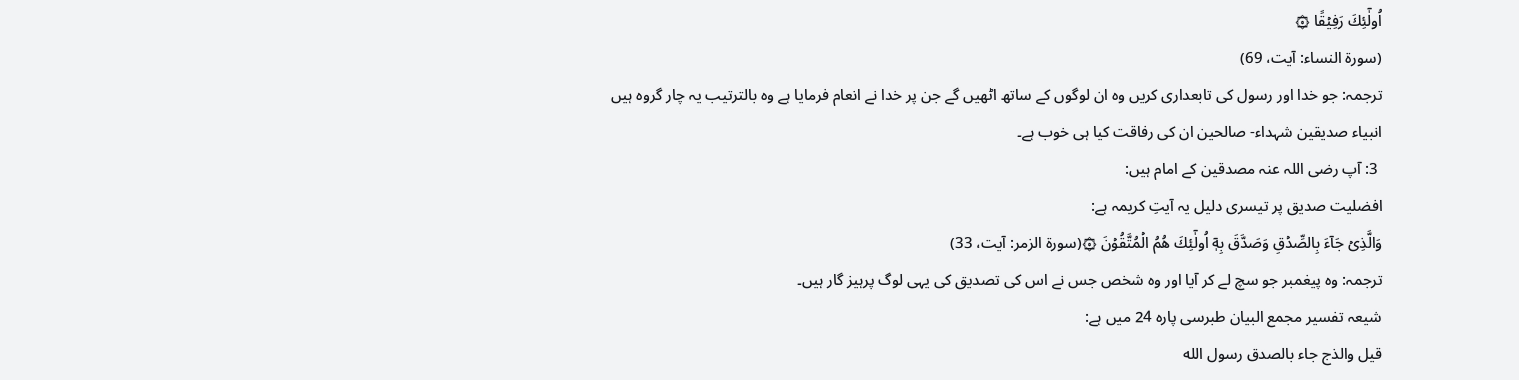اُولٰٓئِكَ رَفِيۡقًا ۞
(سورۃ النساء: آیت، 69)
ترجمہ: جو خدا اور رسول کی تابعداری کریں وہ ان لوگوں کے ساتھ اٹھیں گے جن پر خدا نے انعام فرمایا ہے وہ بالترتیب یہ چار گروہ ہیں انبیاء صدیقین شہداء- صالحین ان کی رفاقت کیا ہی خوب ہے۔
 3: آپ رضی اللہ عنہ مصدقین کے امام ہیں:
افضلیت صدیق پر تیسری دلیل یہ آیتِ کریمہ ہے:
وَالَّذِىۡ جَآءَ بِالصِّدۡقِ وَصَدَّقَ بِهٖۤ‌ اُولٰٓئِكَ هُمُ الۡمُتَّقُوۡنَ ۞(سورۃ الزمر: آیت، 33)
ترجمہ: وہ پیغمبر جو سچ لے کر آیا اور وہ شخص جس نے اس کی تصدیق کی یہی لوگ پرہیز گار ہیں۔
شیعہ تفسیر مجمع البیان طبرسی پارہ 24 میں ہے:
قیل والذج جاء بالصدق رسول الله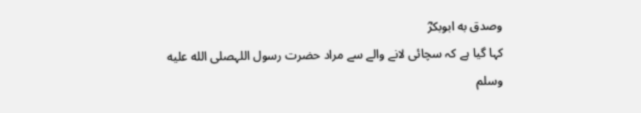وصدق به ابوبکرؓ
کہا گیا ہے کہ سچائی لانے والے سے مراد حضرت رسول اللہصلى الله عليه وسلم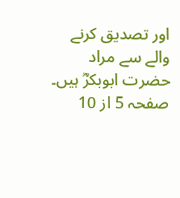اور تصدیق کرنے والے سے مراد حضرت ابوبکرؓ ہیں۔
صفحہ 5 از 10